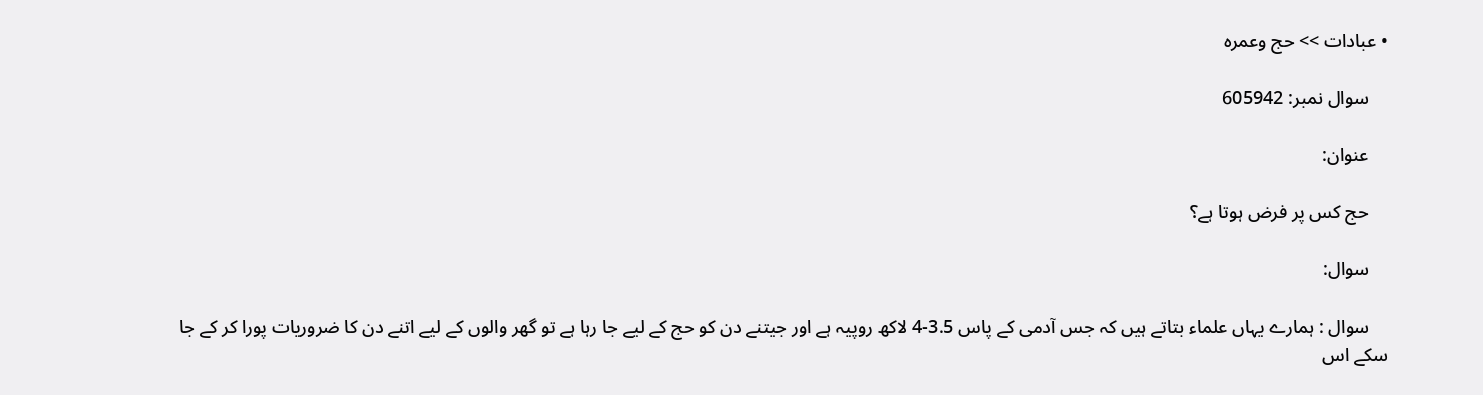• عبادات >> حج وعمرہ

    سوال نمبر: 605942

    عنوان:

    حج کس پر فرض ہوتا ہے؟

    سوال:

    سوال : ہمارے یہاں علماء بتاتے ہیں کہ جس آدمی کے پاس 3.5-4 لاکھ روپیہ ہے اور جیتنے دن کو حج کے لیے جا رہا ہے تو گھر والوں کے لیے اتنے دن کا ضروریات پورا کر کے جا سکے اس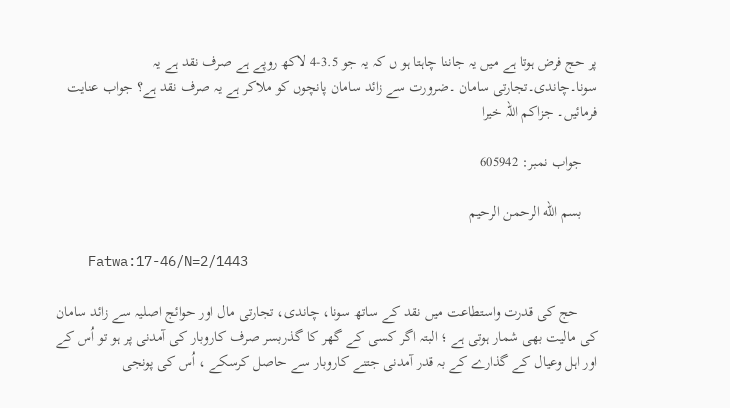پر حج فرض ہوتا ہے میں یہ جاننا چاہتا ہو ں کہ یہ جو 3.5-4 لاکھ روپے ہے صرف نقد ہے یہ سونا۔چاندی۔تجارتی سامان ۔ضرورت سے زائد سامان پانچوں کو ملاکر ہے یہ صرف نقد ہے؟ جواب عنایت فرمائیں۔ جزاکم اللہ خیرا

    جواب نمبر: 605942

    بسم الله الرحمن الرحيم

    Fatwa:17-46/N=2/1443

     حج کی قدرت واستطاعت میں نقد کے ساتھ سونا، چاندی، تجارتی مال اور حوائج اصلیہ سے زائد سامان کی مالیت بھی شمار ہوتی ہے ؛ البتہ اگر کسی کے گھر کا گذربسر صرف کاروبار کی آمدنی پر ہو تو اُس کے اور اہل وعیال کے گذارے کے بہ قدر آمدنی جتنے کاروبار سے حاصل کرسکے ، اُس کی پونجی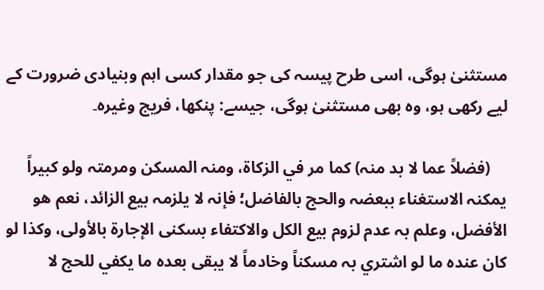مستثنیٰ ہوگی، اسی طرح پیسہ کی جو مقدار کسی اہم وبنیادی ضرورت کے لیے رکھی ہو، وہ بھی مستثنیٰ ہوگی، جیسے: پنکھا، فریج وغیرہ۔

    (فضلاً عما لا بد منہ) کما مر في الزکاة، ومنہ المسکن ومرمتہ ولو کبیراً یمکنہ الاستغناء ببعضہ والحج بالفاضل؛ فإنہ لا یلزمہ بیع الزائد، نعم ھو الأفضل، وعلم بہ عدم لزوم بیع الکل والاکتفاء بسکنی الإجارة بالأولی، وکذا لو کان عندہ ما لو اشتري بہ مسکناً وخادماً لا یبقی بعدہ ما یکفي للحج لا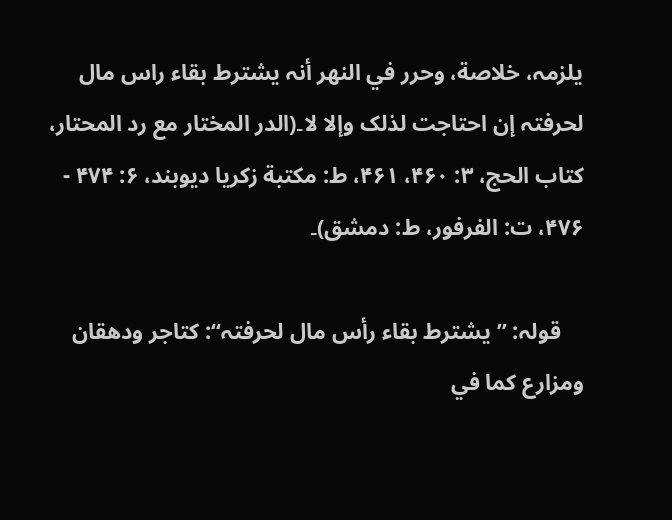یلزمہ، خلاصة، وحرر في النھر أنہ یشترط بقاء راس مال لحرفتہ إن احتاجت لذلک وإلا لا۔(الدر المختار مع رد المحتار، کتاب الحج، ۳: ۴۶۰، ۴۶۱، ط: مکتبة زکریا دیوبند، ۶: ۴۷۴ - ۴۷۶، ت: الفرفور، ط: دمشق)۔

    قولہ: ”یشترط بقاء رأس مال لحرفتہ“: کتاجر ودھقان ومزارع کما في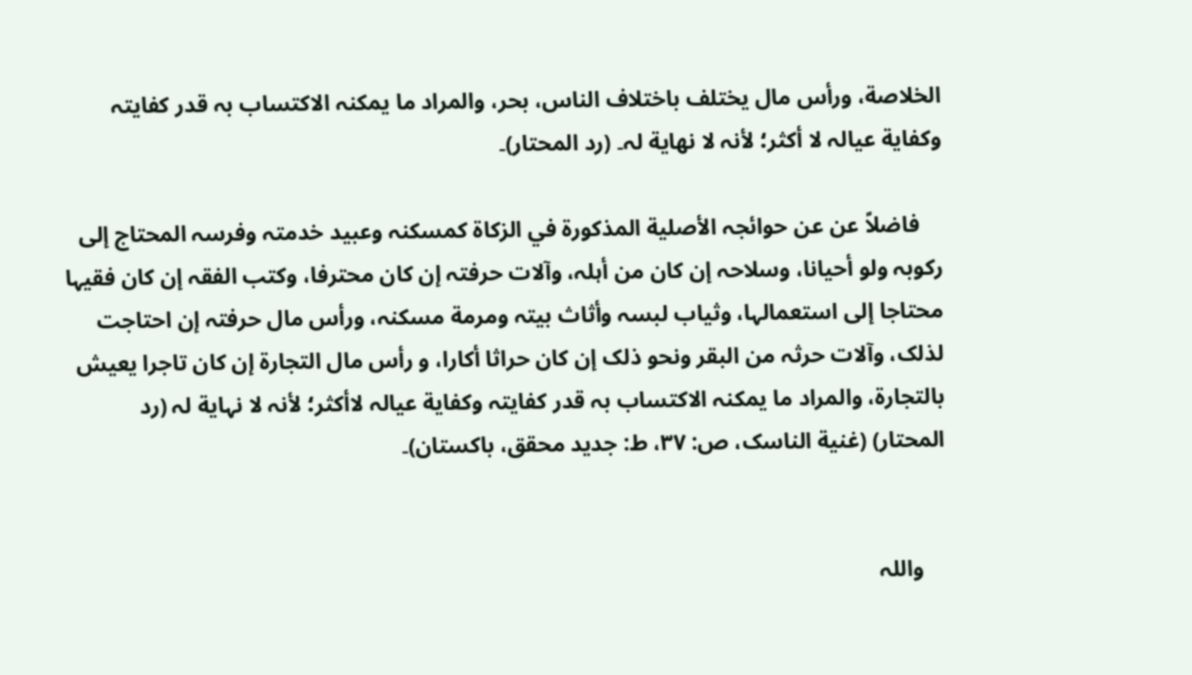الخلاصة، ورأس مال یختلف باختلاف الناس، بحر، والمراد ما یمکنہ الاکتساب بہ قدر کفایتہ وکفایة عیالہ لا أکثر؛ لأنہ لا نھایة لہ۔ (رد المحتار)۔

    فاضلاً عن عن حوائجہ الأصلیة المذکورة في الزکاة کمسکنہ وعبید خدمتہ وفرسہ المحتاج إلی رکوبہ ولو أحیانا، وسلاحہ إن کان من أہلہ، وآلات حرفتہ إن کان محترفا، وکتب الفقہ إن کان فقیہا محتاجا إلی استعمالہا، وثیاب لبسہ وأثاث بیتہ ومرمة مسکنہ، ورأس مال حرفتہ إن احتاجت لذلک، وآلات حرثہ من البقر ونحو ذلک إن کان حراثا أکارا، و رأس مال التجارة إن کان تاجرا یعیش بالتجارة، والمراد ما یمکنہ الاکتساب بہ قدر کفایتہ وکفایة عیالہ لاأکثر؛ لأنہ لا نہایة لہ (رد المحتار) (غنیة الناسک، ص: ۳۷، ط: جدید محقق، باکستان)۔


    واللہ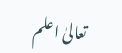تعالیٰ اعلم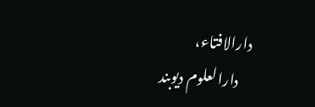دارالافتاء،
    دارالعلوم دیوبند